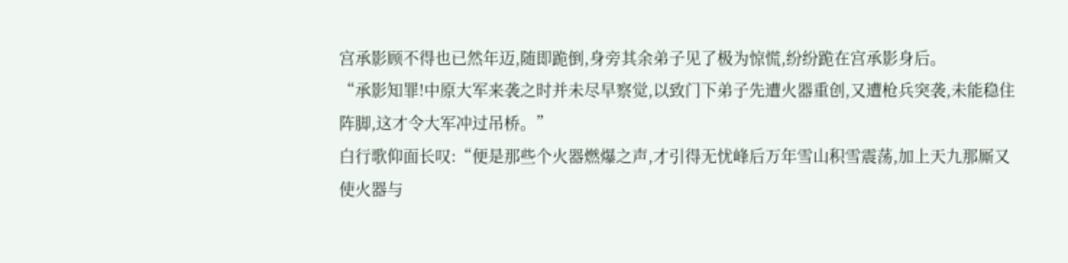宫承影顾不得也已然年迈,随即跪倒,身旁其余弟子见了极为惊慌,纷纷跪在宫承影身后。
“承影知罪!中原大军来袭之时并未尽早察觉,以致门下弟子先遭火器重创,又遭枪兵突袭,未能稳住阵脚,这才令大军冲过吊桥。”
白行歌仰面长叹:“便是那些个火器燃爆之声,才引得无忧峰后万年雪山积雪震荡,加上天九那厮又使火器与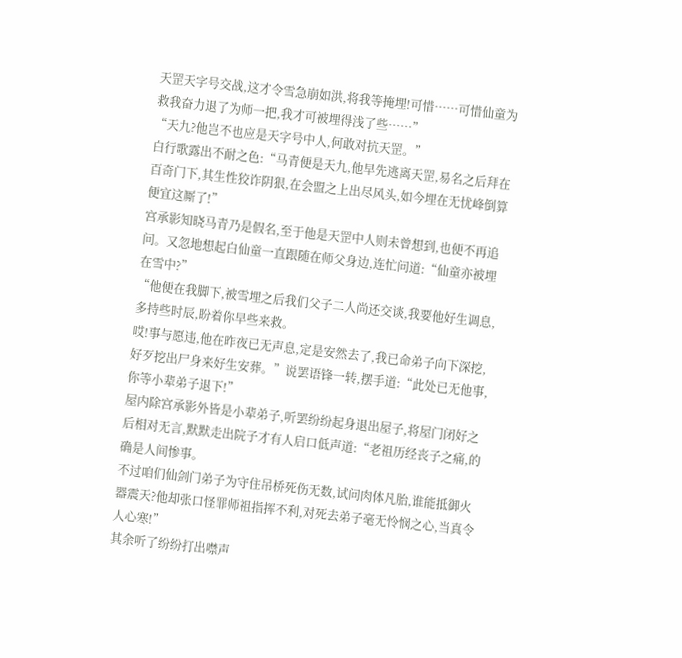天罡天字号交战,这才令雪急崩如洪,将我等掩埋!可惜……可惜仙童为救我奋力退了为师一把,我才可被埋得浅了些……”
“天九?他岂不也应是天字号中人,何敢对抗天罡。”
白行歌露出不耐之色:“马青便是天九,他早先逃离天罡,易名之后拜在百奇门下,其生性狡诈阴狠,在会盟之上出尽风头,如今埋在无忧峰倒算便宜这厮了!”
宫承影知晓马青乃是假名,至于他是天罡中人则未曾想到,也便不再追问。又忽地想起白仙童一直跟随在师父身边,连忙问道:“仙童亦被埋在雪中?”
“他便在我脚下,被雪埋之后我们父子二人尚还交谈,我要他好生调息,多持些时辰,盼着你早些来救。
哎!事与愿违,他在昨夜已无声息,定是安然去了,我已命弟子向下深挖,好歹挖出尸身来好生安葬。”说罢语锋一转,摆手道:“此处已无他事,你等小辈弟子退下!”
屋内除宫承影外皆是小辈弟子,听罢纷纷起身退出屋子,将屋门闭好之后相对无言,默默走出院子才有人启口低声道:“老祖历经丧子之痛,的确是人间惨事。
不过咱们仙剑门弟子为守住吊桥死伤无数,试问肉体凡胎,谁能抵御火器震天?他却张口怪罪师祖指挥不利,对死去弟子毫无怜悯之心,当真令人心寒!”
其余听了纷纷打出噤声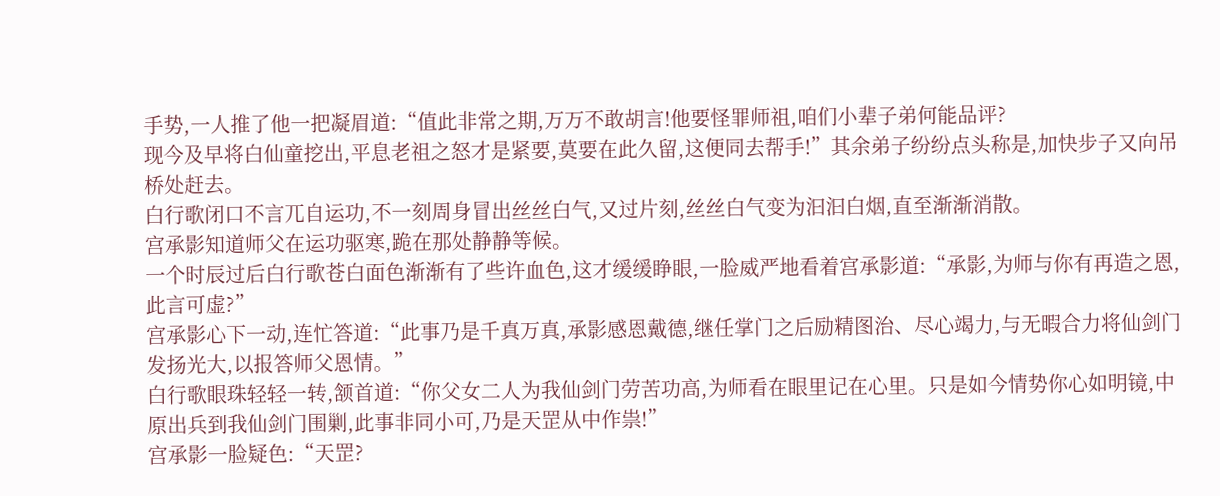手势,一人推了他一把凝眉道:“值此非常之期,万万不敢胡言!他要怪罪师祖,咱们小辈子弟何能品评?
现今及早将白仙童挖出,平息老祖之怒才是紧要,莫要在此久留,这便同去帮手!”其余弟子纷纷点头称是,加快步子又向吊桥处赶去。
白行歌闭口不言兀自运功,不一刻周身冒出丝丝白气,又过片刻,丝丝白气变为汩汩白烟,直至渐渐消散。
宫承影知道师父在运功驱寒,跪在那处静静等候。
一个时辰过后白行歌苍白面色渐渐有了些许血色,这才缓缓睁眼,一脸威严地看着宫承影道:“承影,为师与你有再造之恩,此言可虚?”
宫承影心下一动,连忙答道:“此事乃是千真万真,承影感恩戴德,继任掌门之后励精图治、尽心竭力,与无暇合力将仙剑门发扬光大,以报答师父恩情。”
白行歌眼珠轻轻一转,颔首道:“你父女二人为我仙剑门劳苦功高,为师看在眼里记在心里。只是如今情势你心如明镜,中原出兵到我仙剑门围剿,此事非同小可,乃是天罡从中作祟!”
宫承影一脸疑色:“天罡?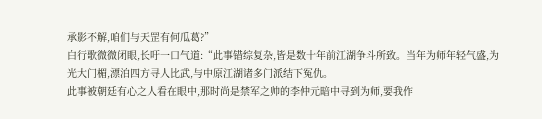承影不解,咱们与天罡有何瓜葛?”
白行歌微微闭眼,长吁一口气道:“此事错综复杂,皆是数十年前江湖争斗所致。当年为师年轻气盛,为光大门楣,漂泊四方寻人比武,与中原江湖诸多门派结下冤仇。
此事被朝廷有心之人看在眼中,那时尚是禁军之帅的李仲元暗中寻到为师,要我作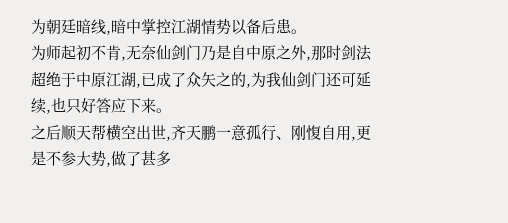为朝廷暗线,暗中掌控江湖情势以备后患。
为师起初不肯,无奈仙剑门乃是自中原之外,那时剑法超绝于中原江湖,已成了众矢之的,为我仙剑门还可延续,也只好答应下来。
之后顺天帮横空出世,齐天鹏一意孤行、刚愎自用,更是不参大势,做了甚多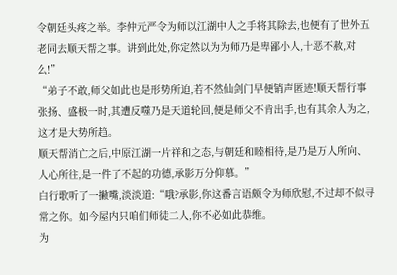令朝廷头疼之举。李仲元严令为师以江湖中人之手将其除去,也便有了世外五老同去顺天帮之事。讲到此处,你定然以为为师乃是卑鄙小人,十恶不赦,对么!”
“弟子不敢,师父如此也是形势所迫,若不然仙剑门早便销声匿迹!顺天帮行事张扬、盛极一时,其遭反噬乃是天道轮回,便是师父不肯出手,也有其余人为之,这才是大势所趋。
顺天帮消亡之后,中原江湖一片祥和之态,与朝廷和睦相待,是乃是万人所向、人心所往,是一件了不起的功德,承影万分仰慕。”
白行歌听了一撇嘴,淡淡道:“哦?承影,你这番言语颇令为师欣慰,不过却不似寻常之你。如今屋内只咱们师徒二人,你不必如此恭维。
为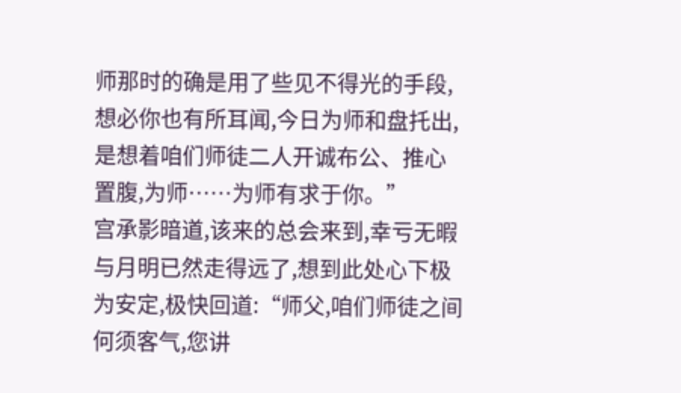师那时的确是用了些见不得光的手段,想必你也有所耳闻,今日为师和盘托出,是想着咱们师徒二人开诚布公、推心置腹,为师……为师有求于你。”
宫承影暗道,该来的总会来到,幸亏无暇与月明已然走得远了,想到此处心下极为安定,极快回道:“师父,咱们师徒之间何须客气,您讲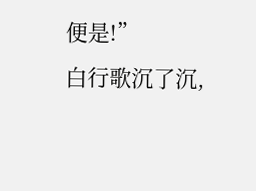便是!”
白行歌沉了沉,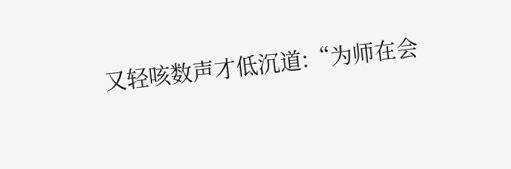又轻咳数声才低沉道:“为师在会